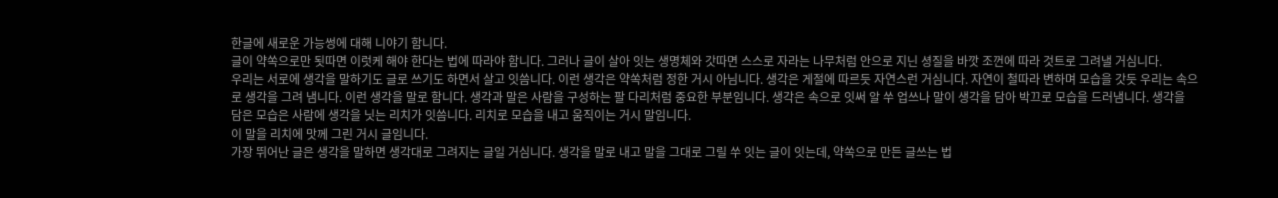한글에 새로운 가능썽에 대해 니야기 함니다.
글이 약쏙으로만 됫따면 이럿케 해야 한다는 법에 따라야 함니다. 그러나 글이 살아 잇는 생명체와 갓따면 스스로 자라는 나무처럼 안으로 지닌 셩질을 바깟 조껀에 따라 것트로 그려낼 거심니다.
우리는 서로에 생각을 말하기도 글로 쓰기도 하면서 살고 잇씀니다. 이런 생각은 약쏙처럼 정한 거시 아님니다. 생각은 게절에 따르듯 자연스런 거심니다. 자연이 철따라 변하며 모습을 갓듯 우리는 속으로 생각을 그려 냄니다. 이런 생각을 말로 함니다. 생각과 말은 사람을 구성하는 팔 다리처럼 중요한 부분임니다. 생각은 속으로 잇써 알 쑤 업쓰나 말이 생각을 담아 박끄로 모습을 드러냄니다. 생각을 담은 모습은 사람에 생각을 닛는 리치가 잇씀니다. 리치로 모습을 내고 움직이는 거시 말임니다.
이 말을 리치에 맛께 그린 거시 글임니다.
가장 뛰어난 글은 생각을 말하면 생각대로 그려지는 글일 거심니다. 생각을 말로 내고 말을 그대로 그릴 쑤 잇는 글이 잇는데, 약쏙으로 만든 글쓰는 법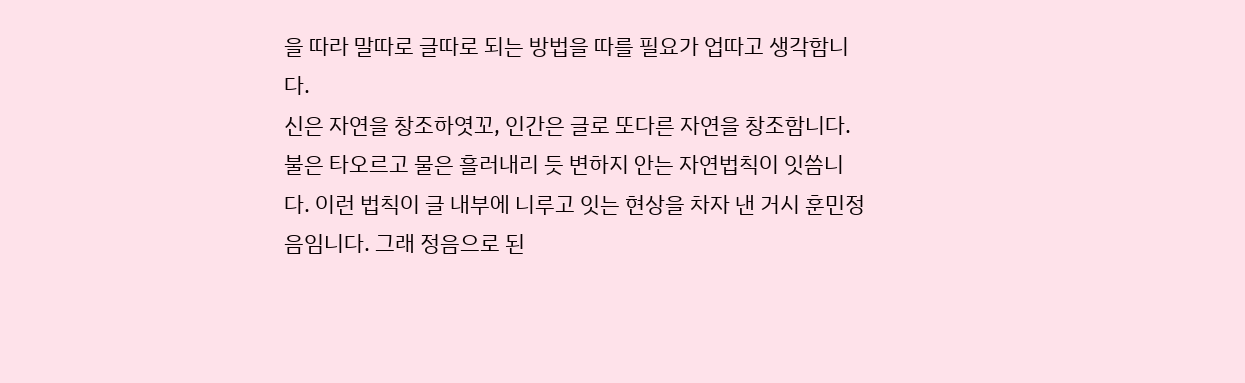을 따라 말따로 글따로 되는 방법을 따를 필요가 업따고 생각함니다.
신은 자연을 창조하엿꼬, 인간은 글로 또다른 자연을 창조함니다.
불은 타오르고 물은 흘러내리 듯 변하지 안는 자연법칙이 잇씀니다. 이런 법칙이 글 내부에 니루고 잇는 현상을 차자 낸 거시 훈민정음임니다. 그래 정음으로 된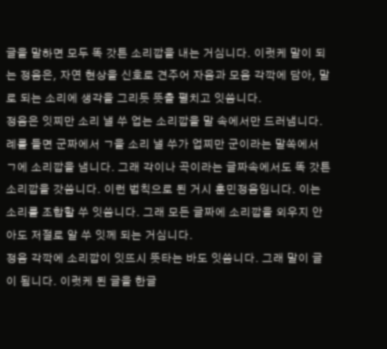글을 말하면 모두 똑 갓튼 소리깝을 내는 거심니다. 이럿케 말이 되는 정음은, 자연 현상을 신호로 견주어 자음과 모음 각깍에 담아, 말로 되는 소리에 생각을 그리듯 뜻츨 펼치고 잇씀니다.
정음은 잇찌만 소리 낼 쑤 업는 소리깝을 말 속에서만 드러냄니다. 례를 들면 군짜에서 ㄱ을 소리 낼 쑤가 업찌만 군이라는 말쏙에서 ㄱ에 소리깝을 냄니다. 그래 각이나 곡이라는 글짜속에서도 똑 갓튼 소리깝을 갓씀니다. 이런 법칙으로 된 거시 훈민정음임니다. 이는 소리를 조합할 쑤 잇씀니다. 그래 모든 글짜에 소리깝을 외우지 안아도 저절로 알 쑤 잇께 되는 거심니다.
정음 각깍에 소리깝이 잇뜨시 뜻타는 바도 잇씀니다. 그래 말이 글이 됨니다. 이럿케 된 글을 한글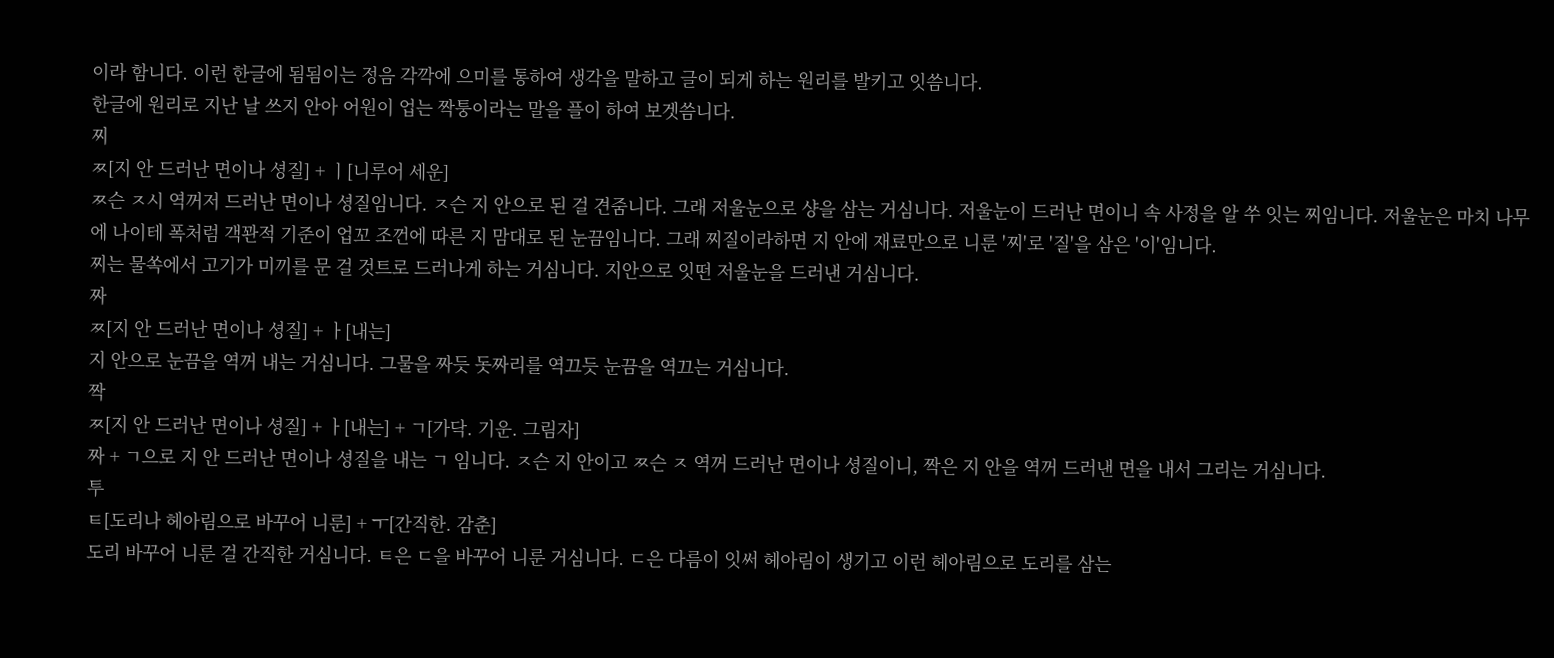이라 함니다. 이런 한글에 됨됨이는 정음 각깍에 으미를 통하여 생각을 말하고 글이 되게 하는 원리를 발키고 잇씀니다.
한글에 원리로 지난 날 쓰지 안아 어원이 업는 짝퉁이라는 말을 플이 하여 보겟씀니다.
찌
ㅉ[지 안 드러난 면이나 셩질] + ㅣ[니루어 세운]
ㅉ슨 ㅈ시 역꺼저 드러난 면이나 셩질임니다. ㅈ슨 지 안으로 된 걸 견줌니다. 그래 저울눈으로 샹을 삼는 거심니다. 저울눈이 드러난 면이니 속 사정을 알 쑤 잇는 찌임니다. 저울눈은 마치 나무에 나이테 폭처럼 객꽌적 기준이 업꼬 조껀에 따른 지 맘대로 된 눈끔임니다. 그래 찌질이라하면 지 안에 재료만으로 니룬 '찌'로 '질'을 삼은 '이'임니다.
찌는 물쏙에서 고기가 미끼를 문 걸 것트로 드러나게 하는 거심니다. 지안으로 잇떤 저울눈을 드러낸 거심니다.
짜
ㅉ[지 안 드러난 면이나 셩질] + ㅏ[내는]
지 안으로 눈끔을 역꺼 내는 거심니다. 그물을 짜듯 돗짜리를 역끄듯 눈끔을 역끄는 거심니다.
짝
ㅉ[지 안 드러난 면이나 셩질] + ㅏ[내는] + ㄱ[가닥. 기운. 그림자]
짜 + ㄱ으로 지 안 드러난 면이나 셩질을 내는 ㄱ 임니다. ㅈ슨 지 안이고 ㅉ슨 ㅈ 역꺼 드러난 면이나 셩질이니, 짝은 지 안을 역꺼 드러낸 면을 내서 그리는 거심니다.
투
ㅌ[도리나 헤아림으로 바꾸어 니룬] + ㅜ[간직한. 감춘]
도리 바꾸어 니룬 걸 간직한 거심니다. ㅌ은 ㄷ을 바꾸어 니룬 거심니다. ㄷ은 다름이 잇써 헤아림이 생기고 이런 헤아림으로 도리를 삼는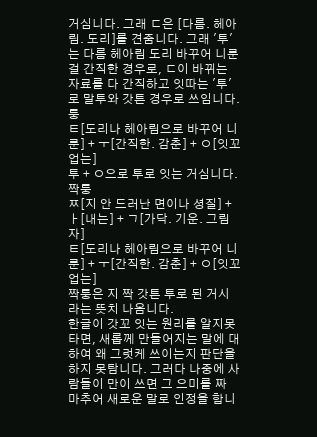거심니다. 그래 ㄷ은 [다름. 헤아림. 도리]를 견줌니다. 그래 '투'는 다름 헤아림 도리 바꾸어 니룬 걸 간직한 경우로, ㄷ이 바뀌는 자료를 다 간직하고 잇따는 '투'로 말투와 갓튼 경우로 쓰임니다.
퉁
ㅌ[도리나 헤아림으로 바꾸어 니룬] + ㅜ[간직한. 감춘] + ㅇ[잇꼬 업는]
투 + ㅇ으로 투로 잇는 거심니다.
짝퉁
ㅉ[지 안 드러난 면이나 셩질] + ㅏ[내는] + ㄱ[가닥. 기운. 그림자]
ㅌ[도리나 헤아림으로 바꾸어 니룬] + ㅜ[간직한. 감춘] + ㅇ[잇꼬 업는]
짝퉁은 지 짝 갓튼 투로 된 거시라는 뜻치 나옴니다.
한글이 갓꼬 잇는 원리를 알지못타면, 새롭께 만들어지는 말에 대하여 왜 그럿케 쓰이는지 판단을 하지 못탐니다. 그러다 나중에 사람들이 만이 쓰면 그 으미를 짜 마추어 새로운 말로 인정을 함니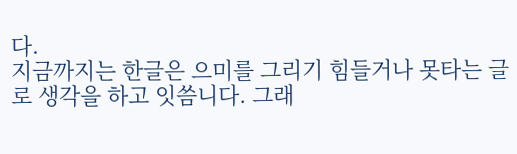다.
지금까지는 한글은 으미를 그리기 힘들거나 못타는 글로 생각을 하고 잇씀니다. 그래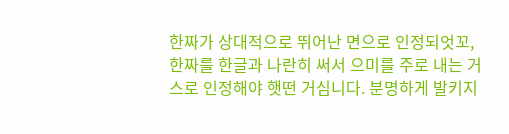한짜가 상대적으로 뛰어난 면으로 인정되엇꼬, 한짜를 한글과 나란히 써서 으미를 주로 내는 거스로 인정해야 햇떤 거심니다. 분명하게 발키지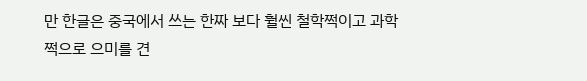만 한글은 중국에서 쓰는 한짜 보다 훨씬 철학쩍이고 과학쩍으로 으미를 견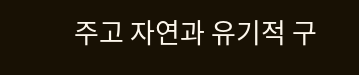주고 자연과 유기적 구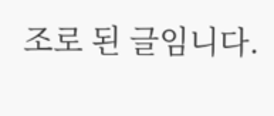조로 된 글임니다.